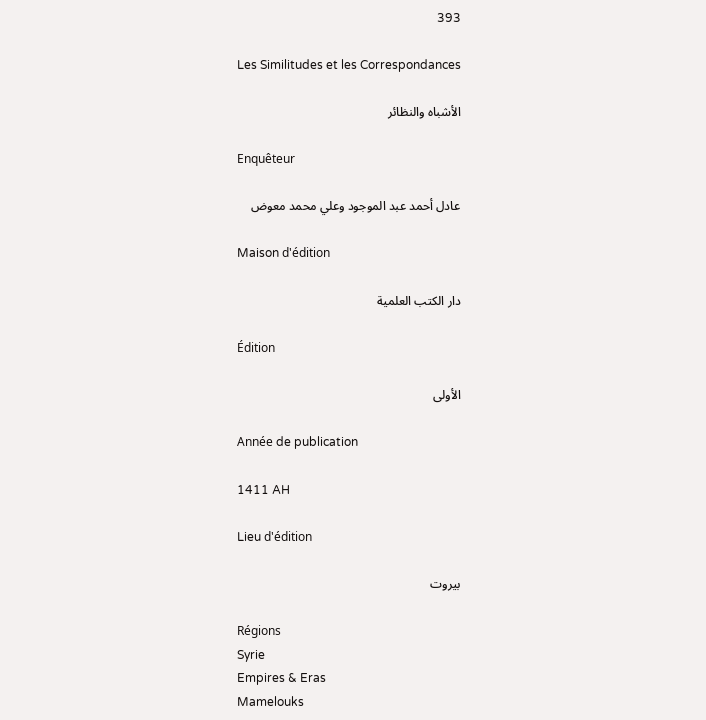393

Les Similitudes et les Correspondances

الأشباه والنظائر

Enquêteur

عادل أحمد عبد الموجود وعلي محمد معوض

Maison d'édition

دار الكتب العلمية

Édition

الأولى

Année de publication

1411 AH

Lieu d'édition

بيروت

Régions
Syrie
Empires & Eras
Mamelouks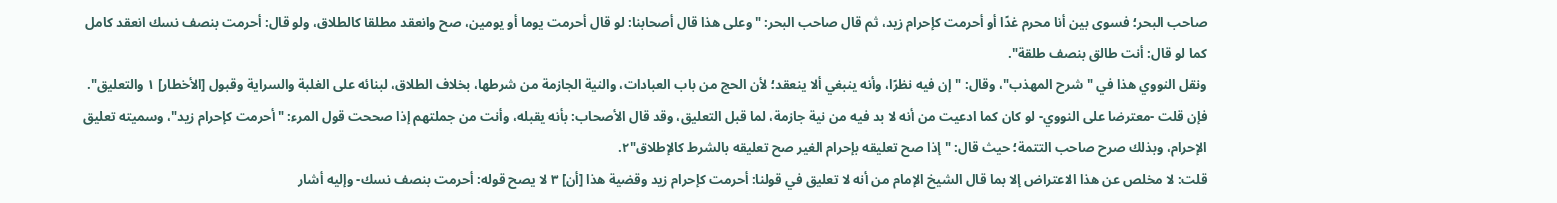صاحب البحر؛ فسوى بين أنا محرم غدًا أو أحرمت كإحرام زيد، ثم قال صاحب البحر: "وعلى هذا قال أصحابنا: لو قال أحرمت يوما أو يومين، صح وانعقد مطلقا كالطلاق، ولو قال: أحرمت بنصف نسك انعقد كامل كما لو قال: أنت طالق بنصف طلقة".
ونقل النووي هذا في "شرح المهذب"، وقال: "إن فيه نظرًا، وأنه ينبغي ألا ينعقد؛ لأن الحج من باب العبادات، والنية الجازمة من شرطها، بخلاف الطلاق، لبنائه على الغلبة والسراية وقبول [الأخطار] ١ والتعليق". فإن قلت -معترضا على النووي- لو كان كما ادعيت من أنه لا بد فيه من نية جازمة، لما قبل التعليق، وقد قال الأصحاب: بأنه يقبله، وأنت من جملتهم إذا صححت قول المرء: "أحرمت كإحرام زيد"، وسميته تعليق الإحرام، وبذلك صرح صاحب التتمة؛ حيث قال: "إذا صح تعليقه بإحرام الغير صح تعليقه بالشرط كالإطلاق"٢.
قلت: لا مخلص عن هذا الاعتراض إلا بما قال الشيخ الإمام من أنه لا تعليق في قولنا: أحرمت كإحرام زيد وقضية هذا [أن] ٣ لا يصح قوله: أحرمت بنصف نسك- وإليه أشار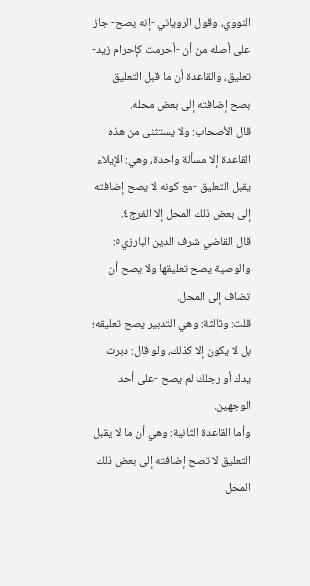النووي، وقول الروياني -إنه يصح- جاز على أصله من أن -أحرمت كإحرام زيد- تعليق، والقاعدة أن ما قبل التعليق بصح إضافته إلى بعض محله.
قال الأصحاب: ولا يستثنى من هذه القاعدة إلا مسألة واحدة، وهي: الإيلاء يقبل التعليق -مع كونه لا يصح إضافته إلى بعض ذلك المحل إلا الفرج٤.
قال القاضي شرف الدين البارزي٥: والوصية يصح تعليقها ولا يصح أن تضاف إلى المحل.
قلت: وثالثة: وهي التدبير يصح تعليقه؛ بل لا يكون إلا كذلك، ولو قال: دبرت يدك أو رجلك لم يصح -على أحد الوجهين.
وأما القاعدة الثانية: وهي أن ما لا يقبل التعليق لا تصح إضافته إلى بعض ذلك المحل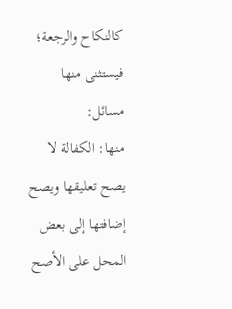كالنكاح والرجعة؛ فيستثنى منها مسائل:
منها: الكفالة لا يصح تعليقها ويصح إضافتها إلى بعض المحل على الأصح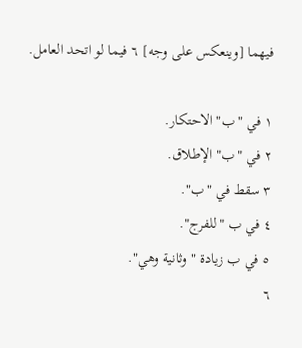فيهما [وينعكس على وجه] ٦ فيما لو اتحد العامل.

١ في "ب" الاحتكار.
٢ في "ب" الإطلاق.
٣ سقط في "ب".
٤ في ب "للفرج".
٥ في ب زيادة "وثانية وهي".
٦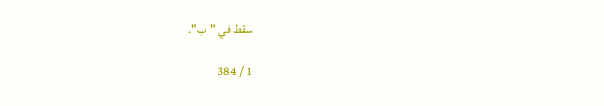سقط في "ب".

1 / 384